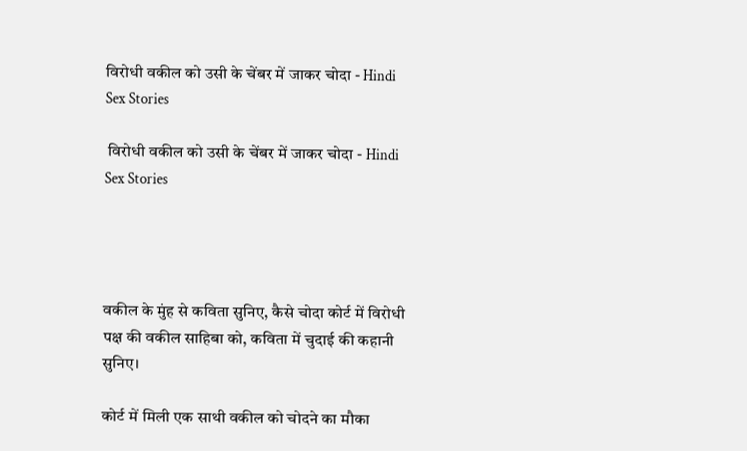विरोधी वकील को उसी के चेंबर में जाकर चोदा - Hindi Sex Stories

 विरोधी वकील को उसी के चेंबर में जाकर चोदा - Hindi Sex Stories




वकील के मुंह से कविता सुनिए, कैसे चोदा कोर्ट में विरोधी पक्ष की वकील साहिबा को, कविता में चुदाई की कहानी सुनिए।

कोर्ट में मिली एक साथी वकील को चोदने का मौका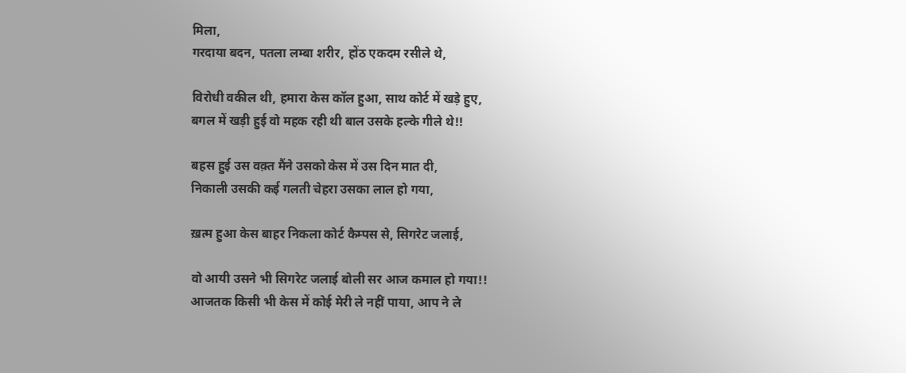मिला,
गरदाया बदन, पतला लम्बा शरीर, होंठ एकदम रसीले थे,

विरोधी वकील थी, हमारा केस कॉल हुआ, साथ कोर्ट में खड़े हुए,
बगल में खड़ी हुई वो महक रही थी बाल उसके हल्के गीले थे!!

बहस हुई उस वक़्त मैंने उसको केस में उस दिन मात दी,
निकाली उसकी कई गलती चेहरा उसका लाल हो गया,

ख़त्म हुआ केस बाहर निकला कोर्ट कैम्पस से, सिगरेट जलाई,

वो आयी उसने भी सिगरेट जलाई बोली सर आज कमाल हो गया!!
आजतक किसी भी केस में कोई मेरी ले नहीं पाया, आप ने ले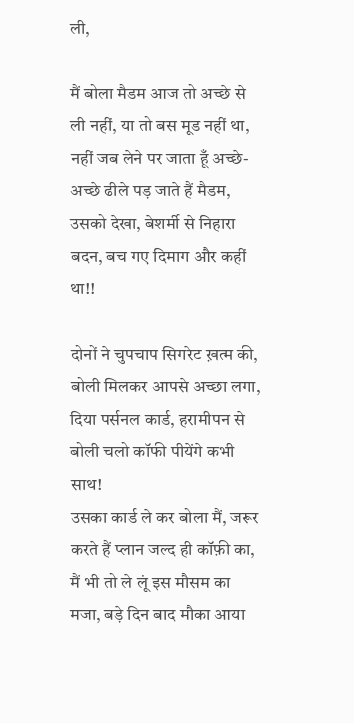ली,

मैं बोला मैडम आज तो अच्छे से ली नहीं, या तो बस मूड नहीं था,
नहीं जब लेने पर जाता हूँ अच्छे-अच्छे ढीले पड़ जाते हैं मैडम,
उसको देखा, बेशर्मी से निहारा बदन, बच गए दिमाग और कहीं था!!

दोनों ने चुपचाप सिगरेट ख़त्म की, बोली मिलकर आपसे अच्छा लगा,
दिया पर्सनल कार्ड, हरामीपन से बोली चलो कॉफी पीयेंगे कभी साथ!
उसका कार्ड ले कर बोला मैं, जरूर करते हैं प्लान जल्द ही कॉफ़ी का,
मैं भी तो ले लूं इस मौसम का मजा, बड़े दिन बाद मौका आया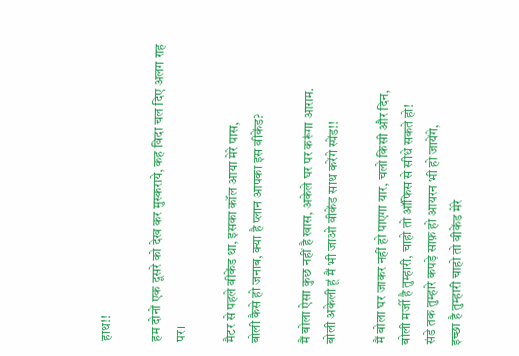हाथ!!

हम दोनों एक दूसरे को देख कर मुस्कराये, कह विदा चल दिए अलग राह पर।

मैटर से पहले वीकेंड था, इसका कॉल आया मेरे पास,
बोली कैसे हो जनाब, क्या है प्लान आपका इस वीकेंड?

मैं बोला ऐसा कुछ नहीं है खास, अकेले घर पर करूंगा आराम.
बोली अकेली हूं मैं भी जाओ वीकेंड साथ करेंगे स्पेंड!!

मैं बोला घर जाकर नहीं हो पाएगा यार, चलो किसी और दिन,
बोली मर्जी है तुम्हारी, चाहो तो ऑफिस से सीधे सकते हो!
संडे तक तुम्हारे कपड़े साफ़ हो आयरन भी हो जायेंगे,
इच्छा है तुम्हारी चाहो तो वीकेंड मेरे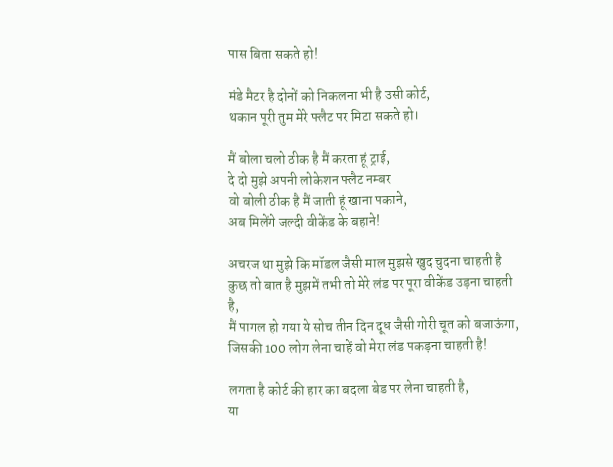पास बिता सकते हो!

मंडे मैटर है दोनों को निकलना भी है उसी कोर्ट,
थकान पूरी तुम मेरे फ्लैट पर मिटा सकते हो।

मैं बोला चलो ठीक है मैं करता हूं ट्राई,
दे दो मुझे अपनी लोकेशन फ्लैट नम्बर
वो बोली ठीक है मैं जाती हूं खाना पकाने,
अब मिलेंगे जल्दी वीकेंड के बहाने!

अचरज था मुझे कि मॉडल जैसी माल मुझसे खुद चुदना चाहती है
कुछ तो बात है मुझमें तभी तो मेरे लंड पर पूरा वीकेंड उड़ना चाहती है,
मैं पागल हो गया ये सोच तीन दिन दूध जैसी गोरी चूत को बजाऊंगा,
जिसकी 100 लोग लेना चाहें वो मेरा लंड पकड़ना चाहती है!

लगता है कोर्ट की हार का बदला बेड पर लेना चाहती है,
या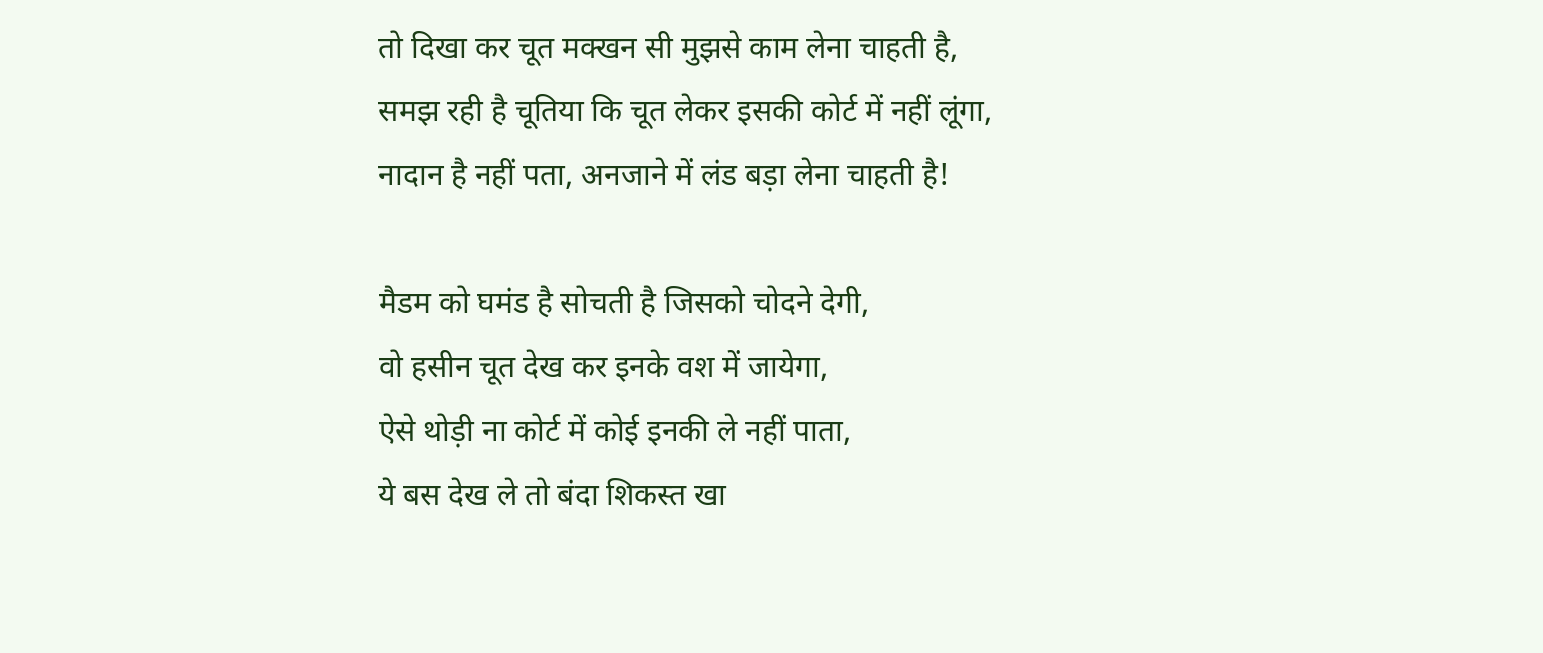तो दिखा कर चूत मक्खन सी मुझसे काम लेना चाहती है,
समझ रही है चूतिया कि चूत लेकर इसकी कोर्ट में नहीं लूंगा,
नादान है नहीं पता, अनजाने में लंड बड़ा लेना चाहती है!

मैडम को घमंड है सोचती है जिसको चोदने देगी,
वो हसीन चूत देख कर इनके वश में जायेगा,
ऐसे थोड़ी ना कोर्ट में कोई इनकी ले नहीं पाता,
ये बस देख ले तो बंदा शिकस्त खा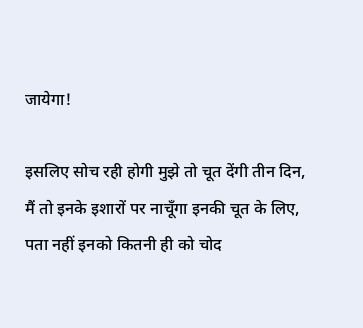जायेगा!

इसलिए सोच रही होगी मुझे तो चूत देंगी तीन दिन,
मैं तो इनके इशारों पर नाचूँगा इनकी चूत के लिए,
पता नहीं इनको कितनी ही को चोद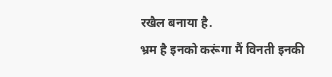रखैल बनाया है.
भ्रम है इनको करूंगा मैं विनती इनकी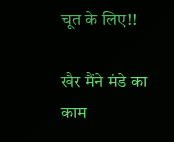चूत के लिए!!

खैर मैंने मंडे का काम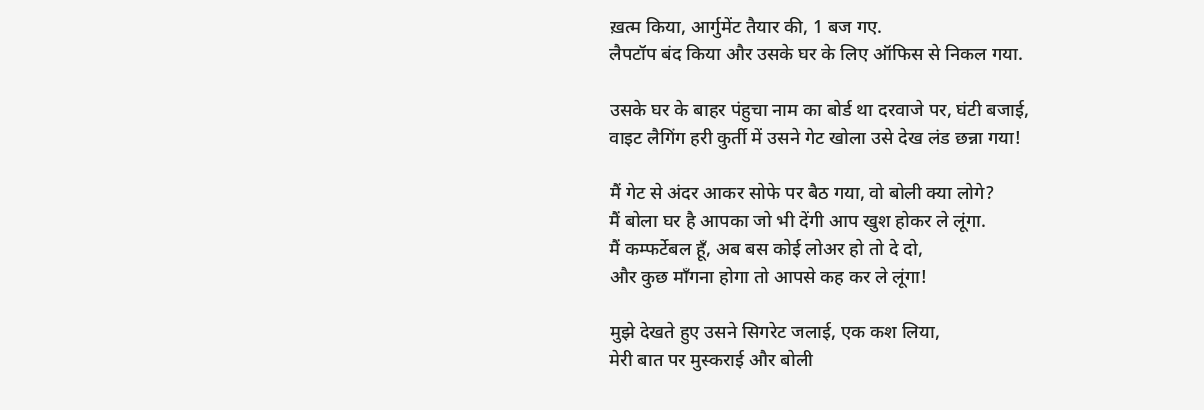ख़त्म किया, आर्गुमेंट तैयार की, 1 बज गए.
लैपटॉप बंद किया और उसके घर के लिए ऑफिस से निकल गया.

उसके घर के बाहर पंहुचा नाम का बोर्ड था दरवाजे पर, घंटी बजाई,
वाइट लैगिंग हरी कुर्ती में उसने गेट खोला उसे देख लंड छन्ना गया!

मैं गेट से अंदर आकर सोफे पर बैठ गया, वो बोली क्या लोगे?
मैं बोला घर है आपका जो भी देंगी आप खुश होकर ले लूंगा.
मैं कम्फर्टेबल हूँ, अब बस कोई लोअर हो तो दे दो,
और कुछ माँगना होगा तो आपसे कह कर ले लूंगा!

मुझे देखते हुए उसने सिगरेट जलाई, एक कश लिया,
मेरी बात पर मुस्कराई और बोली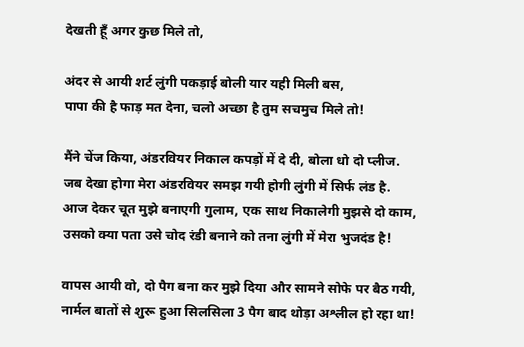देखती हूँ अगर कुछ मिले तो,

अंदर से आयी शर्ट लुंगी पकड़ाई बोली यार यही मिली बस,
पापा की है फाड़ मत देना, चलो अच्छा है तुम सचमुच मिले तो!

मैंने चेंज किया, अंडरवियर निकाल कपड़ों में दे दी, बोला धो दो प्लीज.
जब देखा होगा मेरा अंडरवियर समझ गयी होगी लुंगी में सिर्फ लंड है.
आज देकर चूत मुझे बनाएगी गुलाम, एक साथ निकालेगी मुझसे दो काम,
उसको क्या पता उसे चोद रंडी बनाने को तना लुंगी में मेरा भुजदंड है!

वापस आयी वो, दो पैग बना कर मुझे दिया और सामने सोफे पर बैठ गयी,
नार्मल बातों से शुरू हुआ सिलसिला 3 पैग बाद थोड़ा अश्लील हो रहा था!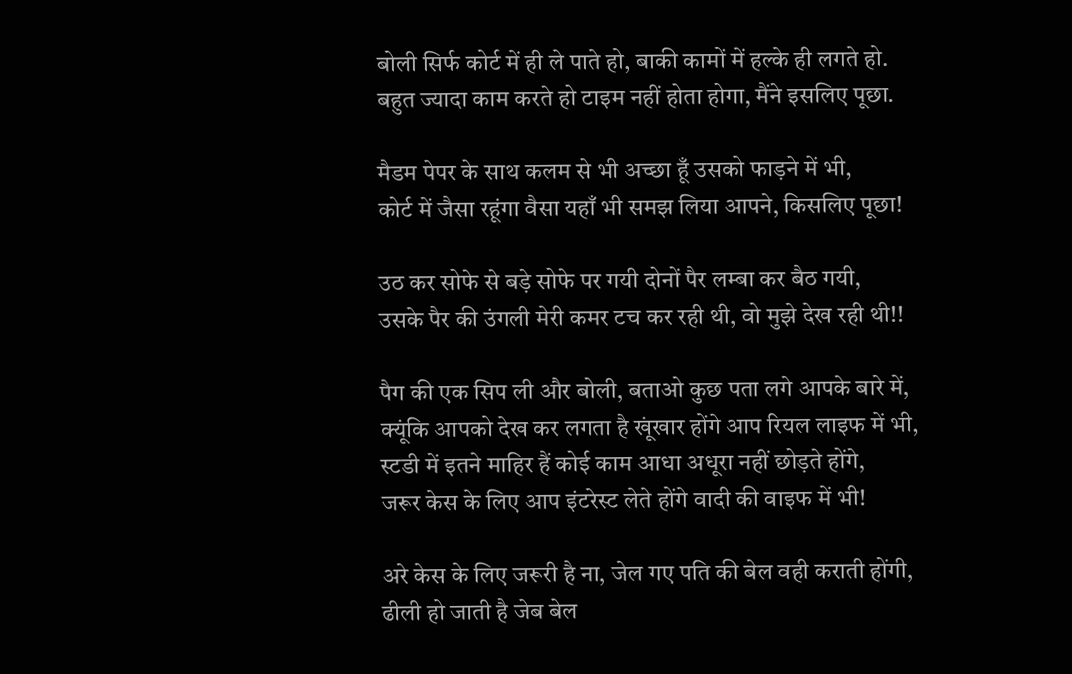बोली सिर्फ कोर्ट में ही ले पाते हो, बाकी कामों में हल्के ही लगते हो.
बहुत ज्यादा काम करते हो टाइम नहीं होता होगा, मैंने इसलिए पूछा.

मैडम पेपर के साथ कलम से भी अच्छा हूँ उसको फाड़ने में भी,
कोर्ट में जैसा रहूंगा वैसा यहाँ भी समझ लिया आपने, किसलिए पूछा!

उठ कर सोफे से बड़े सोफे पर गयी दोनों पैर लम्बा कर बैठ गयी,
उसके पैर की उंगली मेरी कमर टच कर रही थी, वो मुझे देख रही थी!!

पैग की एक सिप ली और बोली, बताओ कुछ पता लगे आपके बारे में,
क्यूंकि आपको देख कर लगता है खूंखार होंगे आप रियल लाइफ में भी,
स्टडी में इतने माहिर हैं कोई काम आधा अधूरा नहीं छोड़ते होंगे,
जरूर केस के लिए आप इंटरेस्ट लेते होंगे वादी की वाइफ में भी!

अरे केस के लिए जरूरी है ना, जेल गए पति की बेल वही कराती होंगी,
ढीली हो जाती है जेब बेल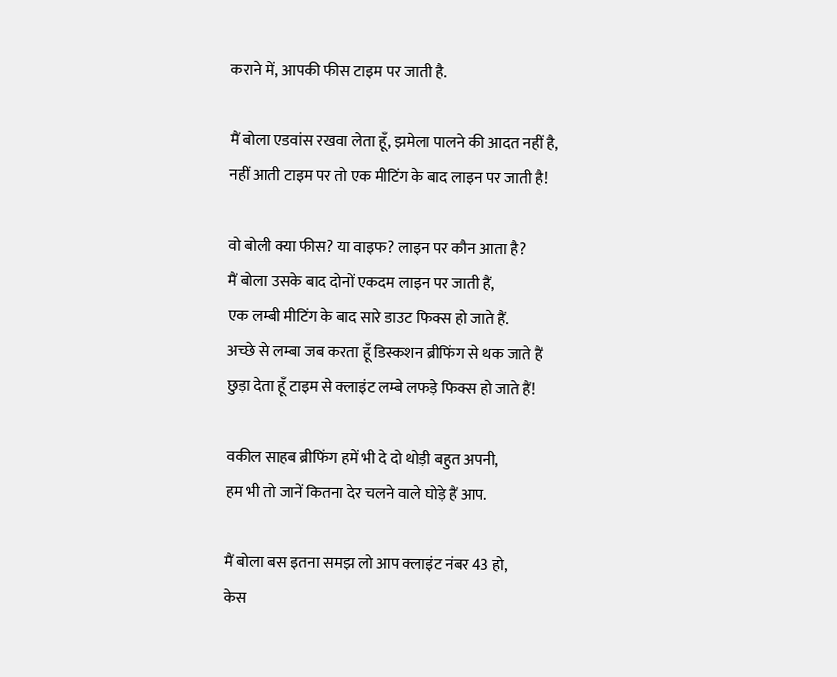कराने में, आपकी फीस टाइम पर जाती है.

मैं बोला एडवांस रखवा लेता हूँ, झमेला पालने की आदत नहीं है,
नहीं आती टाइम पर तो एक मीटिंग के बाद लाइन पर जाती है!

वो बोली क्या फीस? या वाइफ? लाइन पर कौन आता है?
मैं बोला उसके बाद दोनों एकदम लाइन पर जाती हैं,
एक लम्बी मीटिंग के बाद सारे डाउट फिक्स हो जाते हैं.
अच्छे से लम्बा जब करता हूँ डिस्कशन ब्रीफिंग से थक जाते हैं
छुड़ा देता हूँ टाइम से क्लाइंट लम्बे लफड़े फिक्स हो जाते हैं!

वकील साहब ब्रीफिंग हमें भी दे दो थोड़ी बहुत अपनी,
हम भी तो जानें कितना देर चलने वाले घोड़े हैं आप.

मैं बोला बस इतना समझ लो आप क्लाइंट नंबर 43 हो,
केस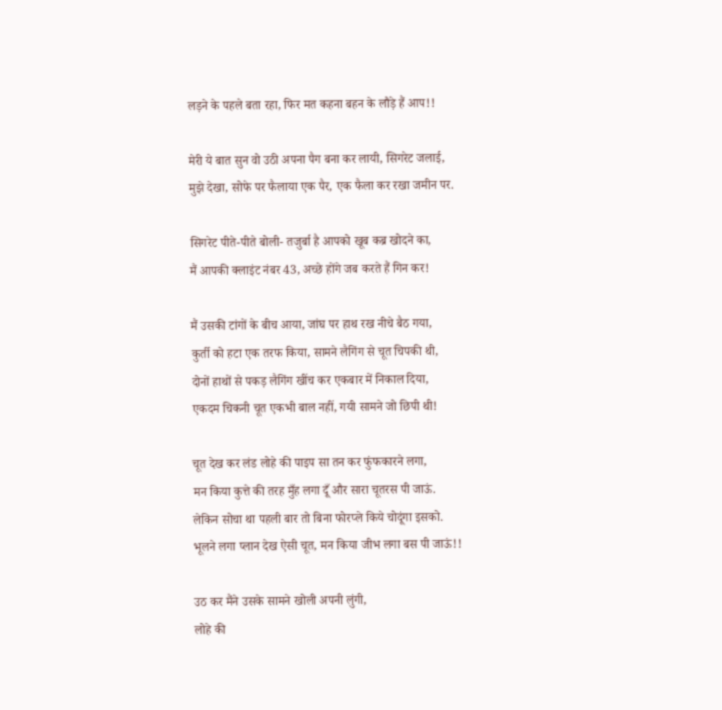लड़ने के पहले बता रहा, फिर मत कहना बहन के लौड़े हैं आप!!

मेरी ये बात सुन वो उठी अपना पैग बना कर लायी, सिगरेट जलाई,
मुझे देखा, सोफे पर फैलाया एक पैर, एक फैला कर रखा जमीन पर.

सिगरेट पीते-पीते बोली- तजुर्बा है आपको खूब कब्र खोदने का,
मैं आपकी क्लाइंट नंबर 43, अच्छे होंगे जब करते हैं गिन कर!

मैं उसकी टांगों के बीच आया, जांघ पर हाथ रख नीचे बैठ गया,
कुर्ती को हटा एक तरफ किया, सामने लैगिंग से चूत चिपकी थी,
दोनों हाथों से पकड़ लैगिंग खींच कर एकबार में निकाल दिया,
एकदम चिकनी चूत एकभी बाल नहीं, गयी सामने जो छिपी थी!

चूत देख कर लंड लोहे की पाइप सा तन कर फुंफकारने लगा,
मन किया कुत्ते की तरह मुँह लगा दूँ और सारा चूतरस पी जाऊं.
लेकिन सोचा था पहली बार तो बिना फोरप्ले किये चोदूंगा इसको.
भूलने लगा प्लान देख ऐसी चूत, मन किया जीभ लगा बस पी जाऊं!!

उठ कर मैंने उसके सामने खोली अपनी लुंगी,
लोहे की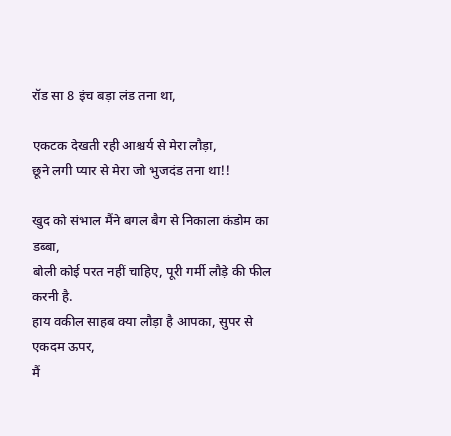रॉड सा 8 इंच बड़ा लंड तना था,

एकटक देखती रही आश्चर्य से मेरा लौड़ा,
छूने लगी प्यार से मेरा जो भुजदंड तना था!!

खुद को संभाल मैंने बगल बैग से निकाला कंडोम का डब्बा,
बोली कोई परत नहीं चाहिए, पूरी गर्मी लौड़े की फील करनी है.
हाय वकील साहब क्या लौड़ा है आपका, सुपर से एकदम ऊपर,
मैं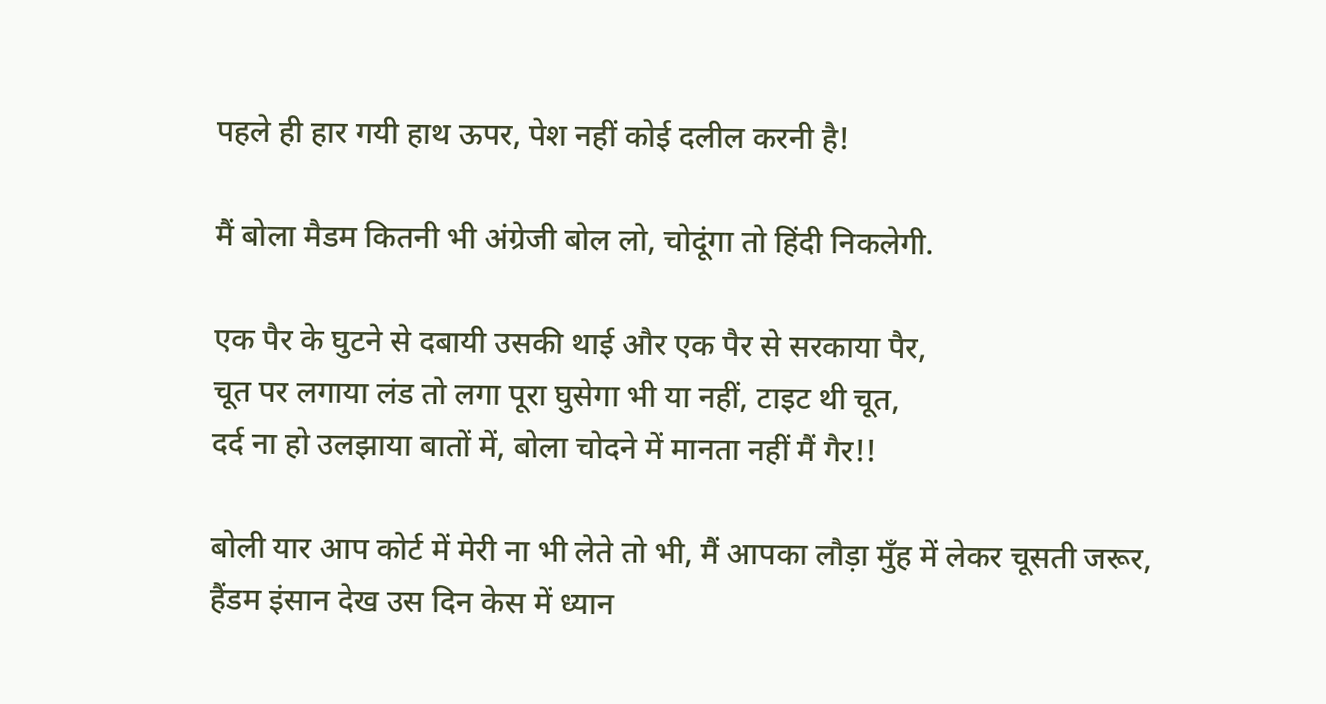पहले ही हार गयी हाथ ऊपर, पेश नहीं कोई दलील करनी है!

मैं बोला मैडम कितनी भी अंग्रेजी बोल लो, चोदूंगा तो हिंदी निकलेगी.

एक पैर के घुटने से दबायी उसकी थाई और एक पैर से सरकाया पैर,
चूत पर लगाया लंड तो लगा पूरा घुसेगा भी या नहीं, टाइट थी चूत,
दर्द ना हो उलझाया बातों में, बोला चोदने में मानता नहीं मैं गैर!!

बोली यार आप कोर्ट में मेरी ना भी लेते तो भी, मैं आपका लौड़ा मुँह में लेकर चूसती जरूर,
हैंडम इंसान देख उस दिन केस में ध्यान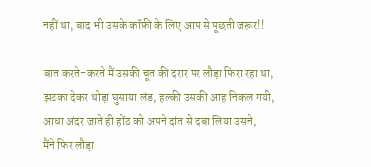नहीं था, बाद भी उसके कॉफ़ी के लिए आप से पूछती जरूर!!

बात करते-करते मैं उसकी चूत की दरार पर लौड़ा फिरा रहा था,
झटका देकर थोड़ा घुसाया लंड, हल्की उसकी आह निकल गयी,
आधा अंदर जाते ही होंठ को अपने दांत से दबा लिया उसने,
मैंने फिर लौड़ा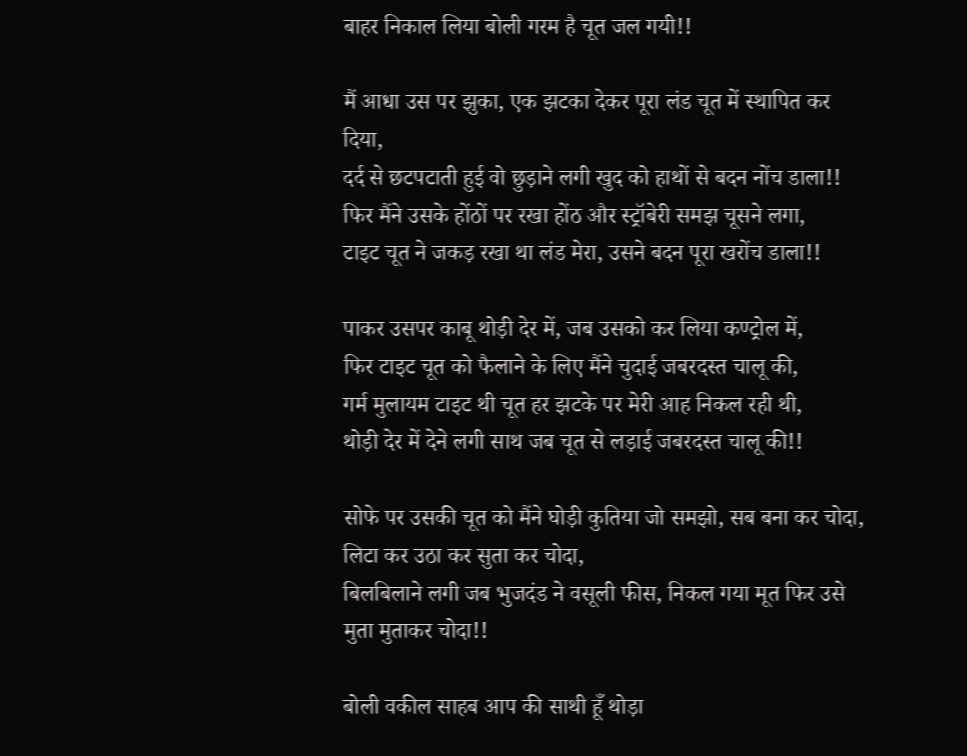बाहर निकाल लिया बोली गरम है चूत जल गयी!!

मैं आधा उस पर झुका, एक झटका देकर पूरा लंड चूत में स्थापित कर दिया,
दर्द से छटपटाती हुई वो छुड़ाने लगी खुद को हाथों से बदन नोंच डाला!!
फिर मैंने उसके होंठों पर रखा होंठ और स्ट्रॉबेरी समझ चूसने लगा,
टाइट चूत ने जकड़ रखा था लंड मेरा, उसने बदन पूरा खरोंच डाला!!

पाकर उसपर काबू थोड़ी देर में, जब उसको कर लिया कण्ट्रोल में,
फिर टाइट चूत को फैलाने के लिए मैंने चुदाई जबरदस्त चालू की,
गर्म मुलायम टाइट थी चूत हर झटके पर मेरी आह निकल रही थी,
थोड़ी देर में देने लगी साथ जब चूत से लड़ाई जबरदस्त चालू की!!

सोफे पर उसकी चूत को मैंने घोड़ी कुतिया जो समझो, सब बना कर चोदा, लिटा कर उठा कर सुता कर चोदा,
बिलबिलाने लगी जब भुजदंड ने वसूली फीस, निकल गया मूत फिर उसे मुता मुताकर चोदा!!

बोली वकील साहब आप की साथी हूँ थोड़ा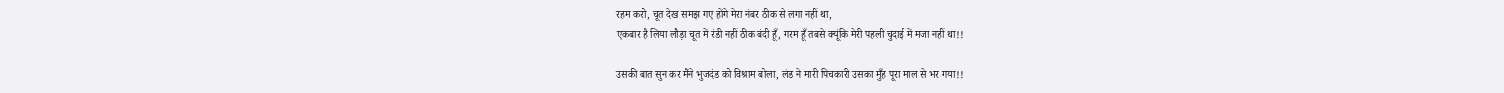रहम करो, चूत देख समझ गए होंगे मेरा नंबर ठीक से लगा नहीं था,
एकबार है लिया लौड़ा चूत में रंडी नहीं ठीक बंदी हूँ, गरम हूँ तबसे क्यूंकि मेरी पहली चुदाई में मजा नहीं था!!

उसकी बात सुन कर मैंने भुजदंड को विश्राम बोला, लंड ने मारी पिचकारी उसका मुँह पूरा माल से भर गया!!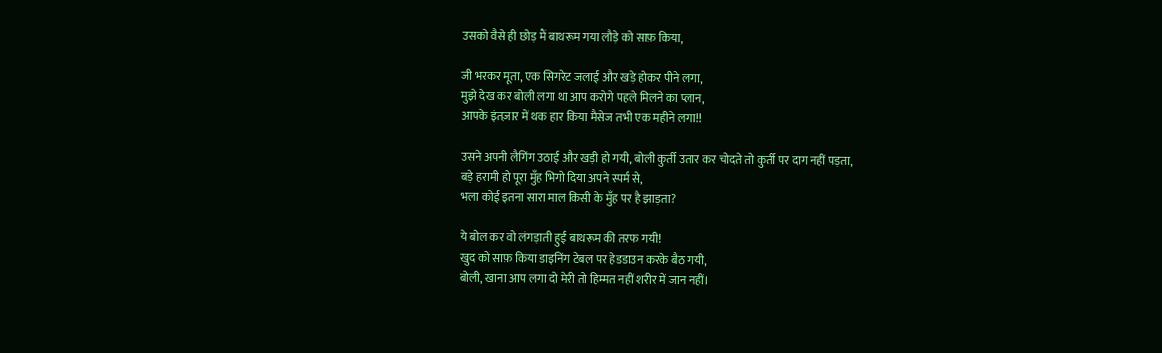उसको वैसे ही छोड़ मैं बाथरूम गया लौड़े को साफ़ किया,

जी भरकर मूता, एक सिगरेट जलाई और खड़े होकर पीने लगा,
मुझे देख कर बोली लगा था आप करोगे पहले मिलने का प्लान,
आपके इंतज़ार में थक हार किया मैसेज तभी एक महीने लगा!!

उसने अपनी लैगिंग उठाई और खड़ी हो गयी, बोली कुर्ती उतार कर चोदते तो कुर्ती पर दाग नहीं पड़ता,
बड़े हरामी हो पूरा मुँह भिगो दिया अपने स्पर्म से,
भला कोई इतना सारा माल किसी के मुँह पर है झाड़ता?

ये बोल कर वो लंगड़ाती हुई बाथरूम की तरफ गयी!
खुद को साफ़ किया डाइनिंग टेबल पर हेडडाउन करके बैठ गयी,
बोली, खाना आप लगा दो मेरी तो हिम्मत नहीं शरीर में जान नहीं।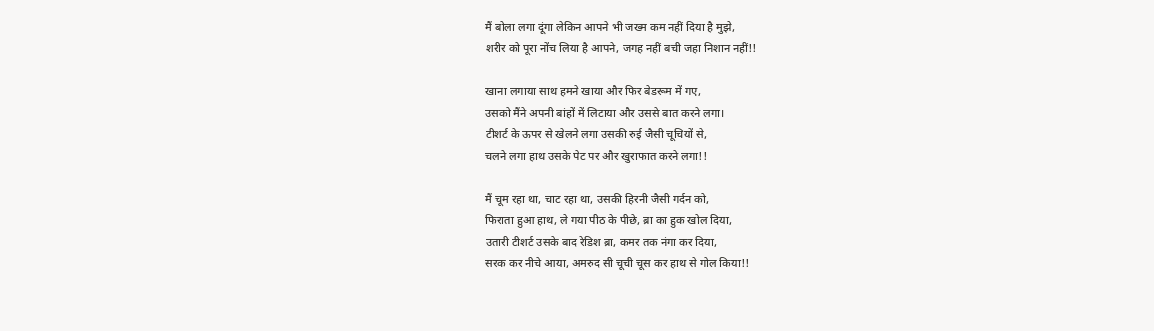मैं बोला लगा दूंगा लेकिन आपने भी जख्म कम नहीं दिया है मुझे,
शरीर को पूरा नोंच लिया है आपने, जगह नहीं बची जहा निशान नहीं!!

खाना लगाया साथ हमने खाया और फिर बेडरूम में गए,
उसको मैंने अपनी बांहों में लिटाया और उससे बात करने लगा।
टीशर्ट के ऊपर से खेलने लगा उसकी रुई जैसी चूचियों से,
चलने लगा हाथ उसके पेट पर और खुराफात करने लगा!!

मैं चूम रहा था, चाट रहा था, उसकी हिरनी जैसी गर्दन को,
फिराता हुआ हाथ, ले गया पीठ के पीछे, ब्रा का हुक खोल दिया,
उतारी टीशर्ट उसके बाद रेडिश ब्रा, कमर तक नंगा कर दिया,
सरक कर नीचे आया, अमरुद सी चूची चूस कर हाथ से गोल किया!!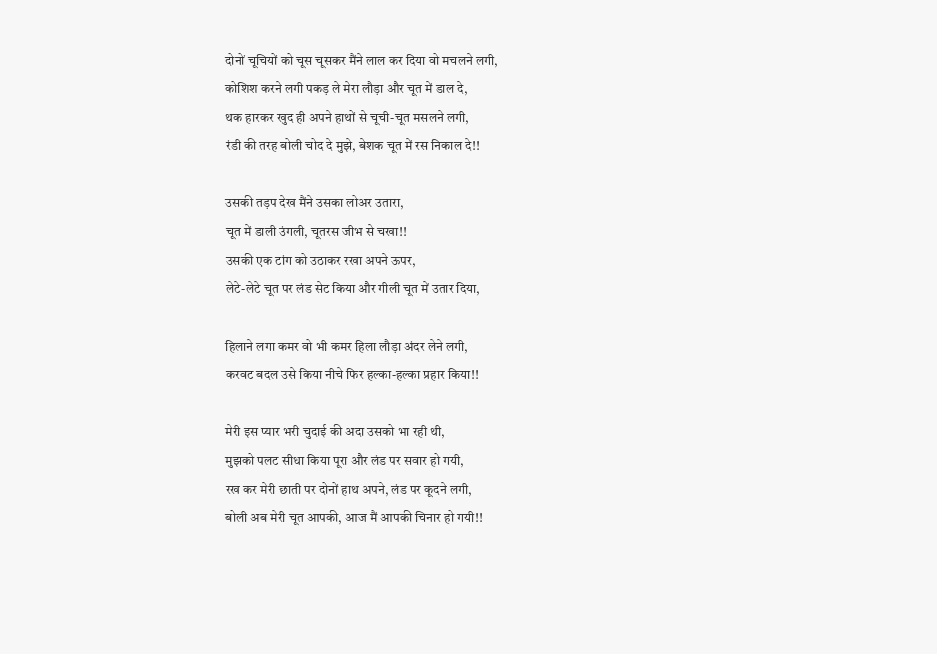दोनों चूचियों को चूस चूसकर मैंने लाल कर दिया वो मचलने लगी,
कोशिश करने लगी पकड़ ले मेरा लौड़ा और चूत में डाल दे,
थक हारकर खुद ही अपने हाथों से चूची-चूत मसलने लगी,
रंडी की तरह बोली चोद दे मुझे, बेशक चूत में रस निकाल दे!!

उसकी तड़प देख मैंने उसका लोअर उतारा,
चूत में डाली उंगली, चूतरस जीभ से चखा!!
उसकी एक टांग को उठाकर रखा अपने ऊपर,
लेटे-लेटे चूत पर लंड सेट किया और गीली चूत में उतार दिया,

हिलाने लगा कमर वो भी कमर हिला लौड़ा अंदर लेने लगी,
करवट बदल उसे किया नीचे फिर हल्का-हल्का प्रहार किया!!

मेरी इस प्यार भरी चुदाई की अदा उसको भा रही थी,
मुझको पलट सीधा किया पूरा और लंड पर सवार हो गयी,
रख कर मेरी छाती पर दोनों हाथ अपने, लंड पर कूदने लगी,
बोली अब मेरी चूत आपकी, आज मैं आपकी चिनार हो गयी!!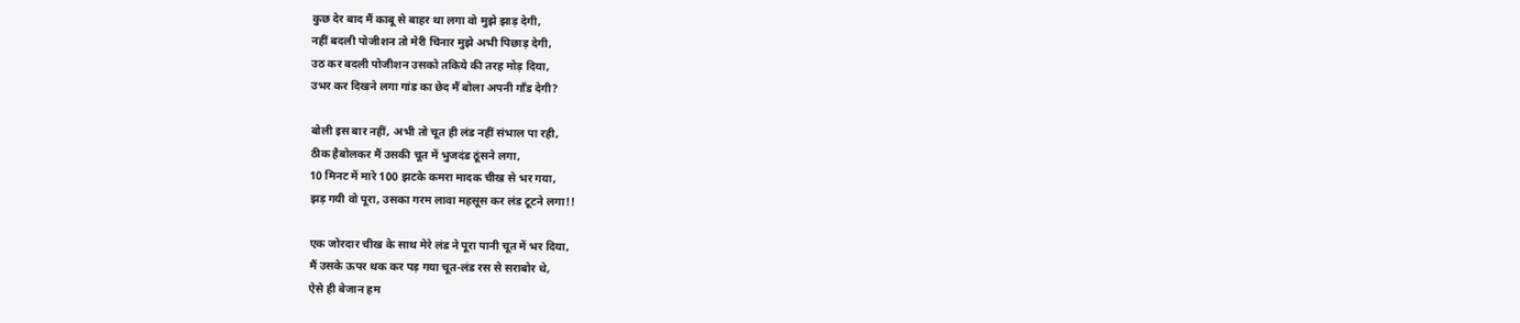कुछ देर बाद मैं काबू से बाहर था लगा वो मुझे झाड़ देगी,
नहीं बदली पोजीशन तो मेरी चिनार मुझे अभी पिछाड़ देगी,
उठ कर बदली पोजीशन उसको तकिये की तरह मोड़ दिया,
उभर कर दिखने लगा गांड का छेद मैं बोला अपनी गाँड देगी?

बोली इस बार नहीं, अभी तो चूत ही लंड नहीं संभाल पा रही,
ठीक हैबोलकर मैं उसकी चूत में भुजदंड ठूंसने लगा,
10 मिनट में मारे 100 झटके कमरा मादक चीख से भर गया,
झड़ गयी वो पूरा, उसका गरम लावा महसूस कर लंड टूटने लगा!!

एक जोरदार चीख के साथ मेरे लंड ने पूरा पानी चूत में भर दिया,
मैं उसके ऊपर थक कर पड़ गया चूत-लंड रस से सराबोर थे,
ऐसे ही बेजान हम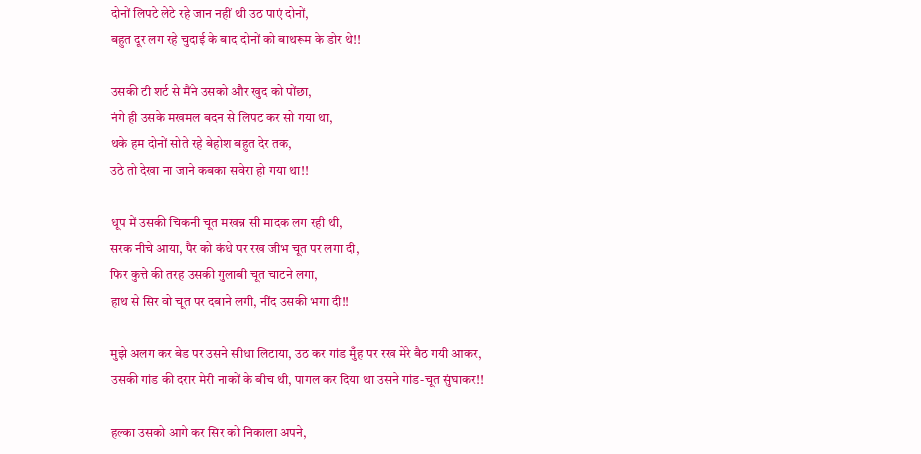दोनों लिपटे लेटे रहे जान नहीं थी उठ पाएं दोनों,
बहुत दूर लग रहे चुदाई के बाद दोनों को बाथरूम के डोर थे!!

उसकी टी शर्ट से मैंने उसको और खुद को पोंछा,
नंगे ही उसके मखमल बदन से लिपट कर सो गया था,
थके हम दोनों सोते रहे बेहोश बहुत देर तक,
उठे तो देखा ना जाने कबका सवेरा हो गया था!!

धूप में उसकी चिकनी चूत मखन्न सी मादक लग रही थी,
सरक नीचे आया, पैर को कंधे पर रख जीभ चूत पर लगा दी,
फिर कुत्ते की तरह उसकी गुलाबी चूत चाटने लगा,
हाथ से सिर वो चूत पर दबाने लगी, नींद उसकी भगा दी!!

मुझे अलग कर बेड पर उसने सीधा लिटाया, उठ कर गांड मुँह पर रख मेरे बैठ गयी आकर,
उसकी गांड की दरार मेरी नाकों के बीच थी, पागल कर दिया था उसने गांड-चूत सुंघाकर!!

हल्का उसको आगे कर सिर को निकाला अपने,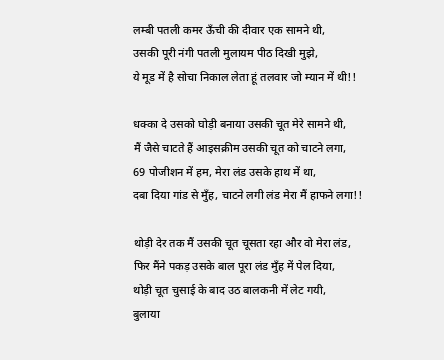लम्बी पतली कमर ऊँची की दीवार एक सामने थी,
उसकी पूरी नंगी पतली मुलायम पीठ दिखी मुझे,
ये मूड में है सोचा निकाल लेता हूं तलवार जो म्यान में थी!!

धक्का दे उसको घोड़ी बनाया उसकी चूत मेरे सामने थी,
मैं जैसे चाटते हैं आइसक्रीम उसकी चूत को चाटने लगा,
69 पोजीशन में हम, मेरा लंड उसके हाथ में था,
दबा दिया गांड से मुँह, चाटने लगी लंड मेरा मैं हाफने लगा!!

थोड़ी देर तक मैं उसकी चूत चूसता रहा और वो मेरा लंड,
फिर मैंने पकड़ उसके बाल पूरा लंड मुँह में पेल दिया,
थोड़ी चूत चुसाई के बाद उठ बालकनी में लेट गयी,
बुलाया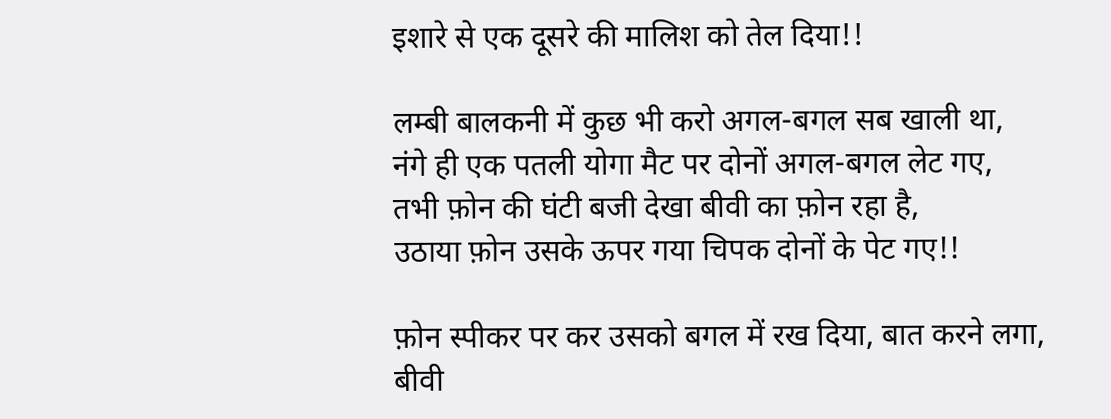इशारे से एक दूसरे की मालिश को तेल दिया!!

लम्बी बालकनी में कुछ भी करो अगल-बगल सब खाली था,
नंगे ही एक पतली योगा मैट पर दोनों अगल-बगल लेट गए,
तभी फ़ोन की घंटी बजी देखा बीवी का फ़ोन रहा है,
उठाया फ़ोन उसके ऊपर गया चिपक दोनों के पेट गए!!

फ़ोन स्पीकर पर कर उसको बगल में रख दिया, बात करने लगा,
बीवी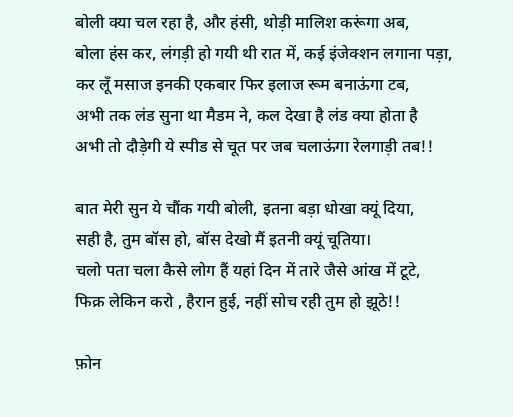बोली क्या चल रहा है, और हंसी, थोड़ी मालिश करूंगा अब,
बोला हंस कर, लंगड़ी हो गयी थी रात में, कई इंजेक्शन लगाना पड़ा,
कर लूँ मसाज इनकी एकबार फिर इलाज रूम बनाऊंगा टब,
अभी तक लंड सुना था मैडम ने, कल देखा है लंड क्या होता है
अभी तो दौड़ेगी ये स्पीड से चूत पर जब चलाऊंगा रेलगाड़ी तब!!

बात मेरी सुन ये चौंक गयी बोली, इतना बड़ा धोखा क्यूं दिया,
सही है, तुम बॉस हो, बॉस देखो मैं इतनी क्यूं चूतिया।
चलो पता चला कैसे लोग हैं यहां दिन में तारे जैसे आंख में टूटे,
फिक्र लेकिन करो , हैरान हुई, नहीं सोच रही तुम हो झूठे!!

फ़ोन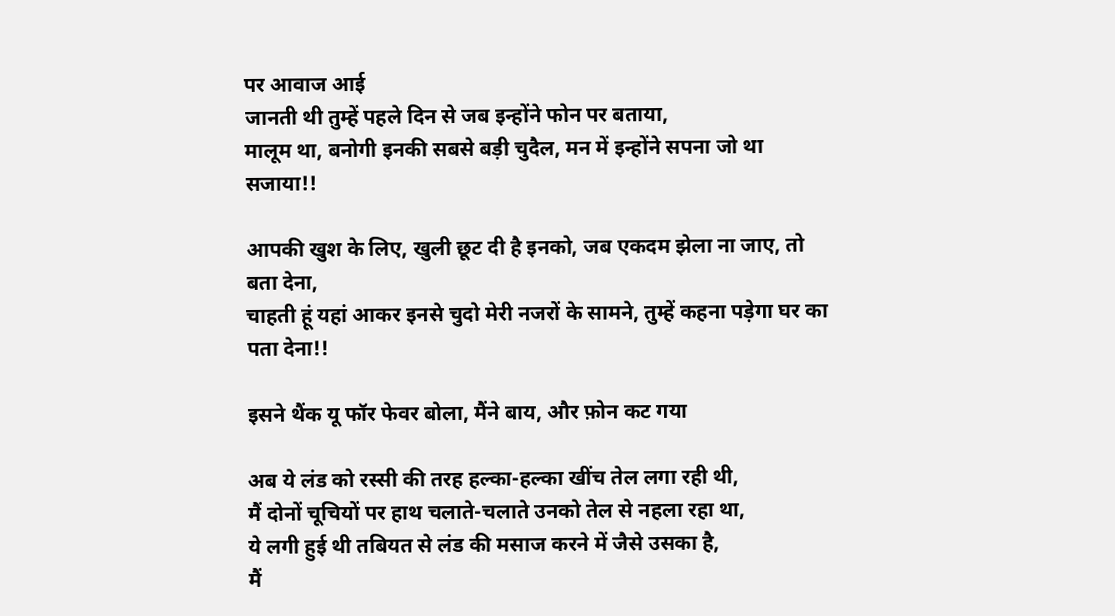पर आवाज आई
जानती थी तुम्हें पहले दिन से जब इन्होंने फोन पर बताया,
मालूम था, बनोगी इनकी सबसे बड़ी चुदैल, मन में इन्होंने सपना जो था सजाया!!

आपकी खुश के लिए, खुली छूट दी है इनको, जब एकदम झेला ना जाए, तो बता देना,
चाहती हूं यहां आकर इनसे चुदो मेरी नजरों के सामने, तुम्हें कहना पड़ेगा घर का पता देना!!

इसने थैंक यू फॉर फेवर बोला, मैंने बाय, और फ़ोन कट गया

अब ये लंड को रस्सी की तरह हल्का-हल्का खींच तेल लगा रही थी,
मैं दोनों चूचियों पर हाथ चलाते-चलाते उनको तेल से नहला रहा था,
ये लगी हुई थी तबियत से लंड की मसाज करने में जैसे उसका है,
मैं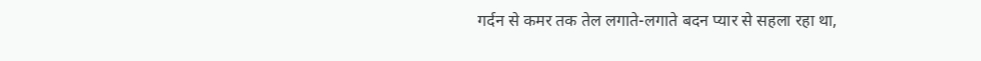गर्दन से कमर तक तेल लगाते-लगाते बदन प्यार से सहला रहा था,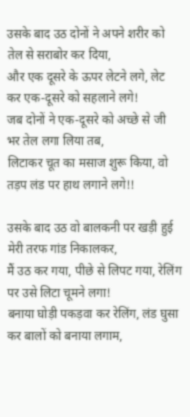उसके बाद उठ दोनों ने अपने शरीर को तेल से सराबोर कर दिया,
और एक दूसरे के ऊपर लेटने लगे, लेट कर एक-दूसरे को सहलाने लगे!
जब दोनों ने एक-दूसरे को अच्छे से जी भर तेल लगा लिया तब,
लिटाकर चूत का मसाज शुरू किया, वो तड़प लंड पर हाथ लगाने लगे!!

उसके बाद उठ वो बालकनी पर खड़ी हुई मेरी तरफ गांड निकालकर,
मैं उठ कर गया, पीछे से लिपट गया, रेलिंग पर उसे लिटा चूमने लगा!
बनाया घोड़ी पकड़वा कर रेलिंग, लंड घुसा कर बालों को बनाया लगाम,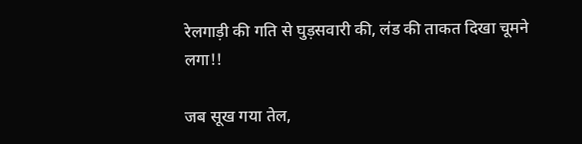रेलगाड़ी की गति से घुड़सवारी की, लंड की ताकत दिखा चूमने लगा!!

जब सूख गया तेल,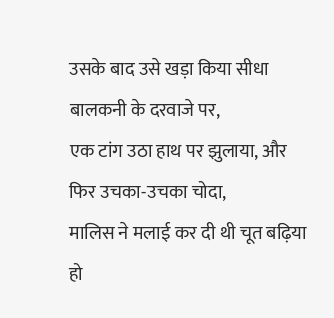उसके बाद उसे खड़ा किया सीधा बालकनी के दरवाजे पर,
एक टांग उठा हाथ पर झुलाया, और फिर उचका-उचका चोदा,
मालिस ने मलाई कर दी थी चूत बढ़िया हो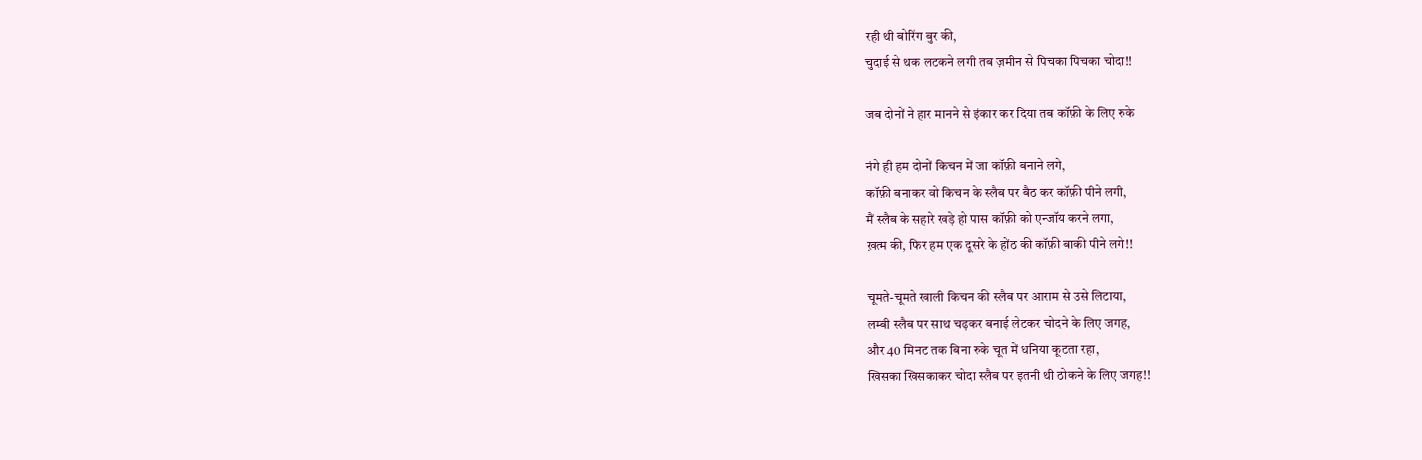रही थी बोरिंग बुर की,
चुदाई से थक लटकने लगी तब ज़मीन से पिचका पिचका चोदा!!

जब दोनों ने हार मानने से इंकार कर दिया तब कॉफ़ी के लिए रुके

नंगे ही हम दोनों किचन में जा कॉफ़ी बनाने लगे,
कॉफ़ी बनाकर वो किचन के स्लैब पर बैठ कर कॉफ़ी पीने लगी,
मैं स्लैब के सहारे खड़े हो पास कॉफ़ी को एन्जॉय करने लगा,
ख़त्म की, फिर हम एक दूसरे के होंठ की कॉफ़ी बाकी पीने लगे!!

चूमते-चूमते खाली किचन की स्लैब पर आराम से उसे लिटाया,
लम्बी स्लैब पर साथ चढ़कर बनाई लेटकर चोदने के लिए जगह,
और 40 मिनट तक बिना रुके चूत में धनिया कूटता रहा,
खिसका खिसकाकर चोदा स्लैब पर इतनी थी ठोकने के लिए जगह!!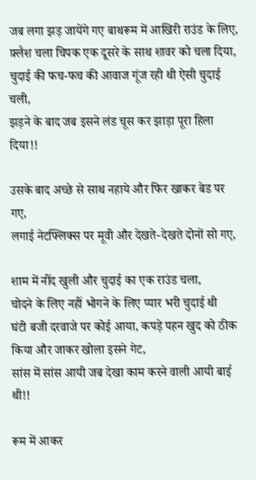जब लगा झड़ जायेंगे गए बाथरूम में आखिरी राउंड के लिए,
फ़्लैश चला चिपक एक दूसरे के साथ शावर को चला दिया,
चुदाई की फच-फच की आवाज गूंज रही थी ऐसी चुदाई चली,
झड़ने के बाद जब इसने लंड चूस कर झाड़ा पूरा हिला दिया!!

उसके बाद अच्छे से साथ नहाये और फिर खाकर बेड पर गए,
लगाई नेटफ्लिक्स पर मूवी और देखते-देखते दोनों सो गए,

शाम में नींद खुली और चुदाई का एक राउंड चला,
चोदने के लिए नहीं भोगने के लिए प्यार भरी चुदाई थी
घंटी बजी दरवाजे पर कोई आया, कपड़े पहन खुद को ठीक किया और जाकर खोला इसने गेट,
सांस में सांस आयी जब देखा काम करने वाली आयी बाई थी!!

रूम में आकर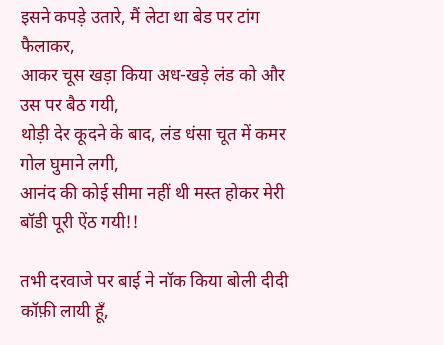इसने कपड़े उतारे, मैं लेटा था बेड पर टांग फैलाकर,
आकर चूस खड़ा किया अध-खड़े लंड को और उस पर बैठ गयी,
थोड़ी देर कूदने के बाद, लंड धंसा चूत में कमर गोल घुमाने लगी,
आनंद की कोई सीमा नहीं थी मस्त होकर मेरी बॉडी पूरी ऐंठ गयी!!

तभी दरवाजे पर बाई ने नॉक किया बोली दीदी कॉफ़ी लायी हूँ,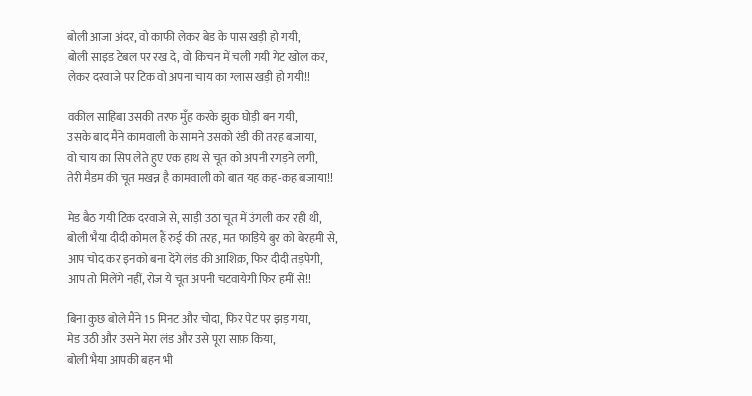बोली आजा अंदर, वो काफी लेकर बेड के पास खड़ी हो गयी,
बोली साइड टेबल पर रख दे, वो किचन में चली गयी गेट खोल कर,
लेकर दरवाजे पर टिक वो अपना चाय का ग्लास खड़ी हो गयी!!

वकील साहिबा उसकी तरफ मुँह करके झुक घोड़ी बन गयी,
उसके बाद मैंने कामवाली के सामने उसको रंडी की तरह बजाया,
वो चाय का सिप लेते हुए एक हाथ से चूत को अपनी रगड़ने लगी,
तेरी मैडम की चूत मखन्न है कामवाली को बात यह कह-कह बजाया!!

मेड बैठ गयी टिक दरवाजे से, साड़ी उठा चूत में उंगली कर रही थी,
बोली भैया दीदी कोमल हैं रुई की तरह, मत फाड़िये बुर को बेरहमी से,
आप चोद कर इनको बना देंगे लंड की आशिक़, फिर दीदी तड़पेगी,
आप तो मिलेंगे नहीं, रोज ये चूत अपनी चटवायेगी फिर हमीं से!!

बिना कुछ बोले मैंने 15 मिनट और चोदा, फिर पेट पर झड़ गया,
मेड उठी और उसने मेरा लंड और उसे पूरा साफ़ किया,
बोली भैया आपकी बहन भी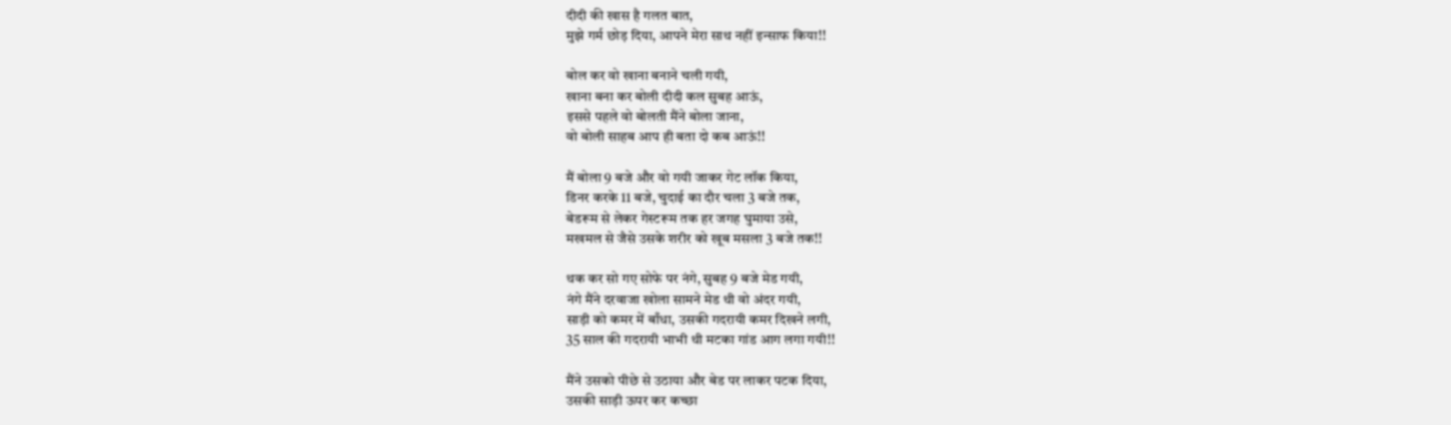दीदी की खास है गलत बात,
मुझे गर्म छोड़ दिया, आपने मेरा साथ नहीं इन्साफ किया!!

बोल कर वो खाना बनाने चली गयी,
खाना बना कर बोली दीदी कल सुबह आऊं,
इससे पहले वो बोलती मैंने बोला जाना,
वो बोली साहब आप ही बता दो कब आऊं!!

मैं बोला 9 बजे और वो गयी जाकर गेट लॉक किया,
डिनर करके 11 बजे, चुदाई का दौर चला 3 बजे तक,
बेडरूम से लेकर गेस्टरूम तक हर जगह घुमाया उसे,
मखमल से जैसे उसके शरीर को खूब मसला 3 बजे तक!!

थक कर सो गए सोफे पर नंगे, सुबह 9 बजे मेड गयी,
नंगे मैंने दरवाजा खोला सामने मेड थी वो अंदर गयी,
साड़ी को कमर में बाँधा, उसकी गदरायी कमर दिखने लगी,
35 साल की गदरायी भाभी थी मटका गांड आग लगा गयी!!

मैंने उसको पीछे से उठाया और बेड पर लाकर पटक दिया,
उसकी साड़ी ऊपर कर कच्छा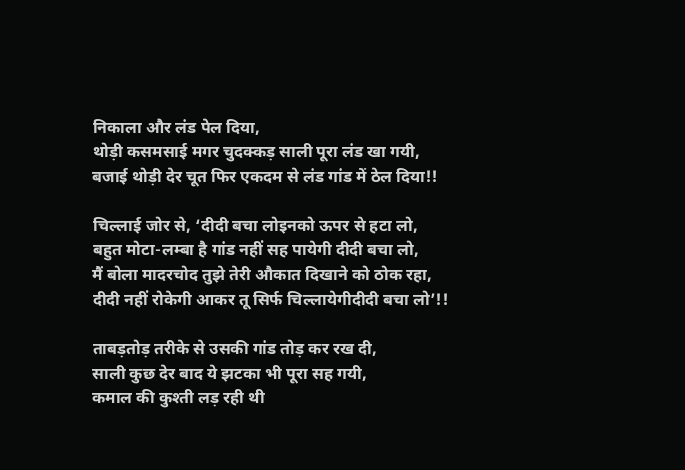निकाला और लंड पेल दिया,
थोड़ी कसमसाई मगर चुदक्कड़ साली पूरा लंड खा गयी,
बजाई थोड़ी देर चूत फिर एकदम से लंड गांड में ठेल दिया!!

चिल्लाई जोर से, ‘दीदी बचा लोइनको ऊपर से हटा लो,
बहुत मोटा-लम्बा है गांड नहीं सह पायेगी दीदी बचा लो,
मैं बोला मादरचोद तुझे तेरी औकात दिखाने को ठोक रहा,
दीदी नहीं रोकेगी आकर तू सिर्फ चिल्लायेगीदीदी बचा लो’!!

ताबड़तोड़ तरीके से उसकी गांड तोड़ कर रख दी,
साली कुछ देर बाद ये झटका भी पूरा सह गयी,
कमाल की कुश्ती लड़ रही थी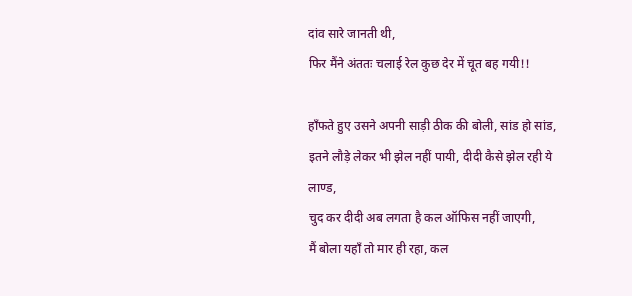दांव सारे जानती थी,
फिर मैंने अंततः चलाई रेल कुछ देर में चूत बह गयी!!

हाँफते हुए उसने अपनी साड़ी ठीक की बोली, सांड हो सांड,
इतने लौड़े लेकर भी झेल नहीं पायी, दीदी कैसे झेल रही ये लाण्ड,
चुद कर दीदी अब लगता है कल ऑफिस नहीं जाएगी,
मैं बोला यहाँ तो मार ही रहा, कल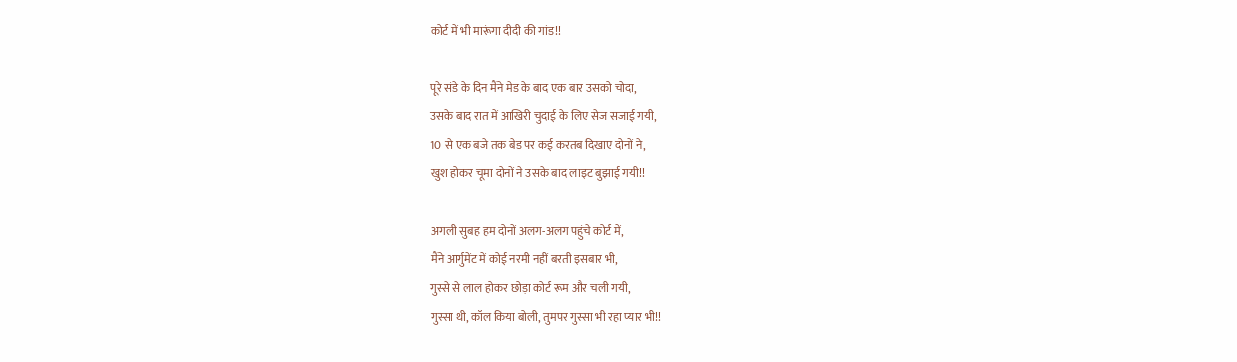कोर्ट में भी मारूंगा दीदी की गांड!!

पूरे संडे के दिन मैंने मेड के बाद एक बार उसको चोदा,
उसके बाद रात में आखिरी चुदाई के लिए सेज सजाई गयी,
10 से एक बजे तक बेड पर कई करतब दिखाए दोनों ने,
खुश होकर चूमा दोनों ने उसके बाद लाइट बुझाई गयी!!

अगली सुबह हम दोनों अलग-अलग पहुंचे कोर्ट में,
मैंने आर्गुमेंट में कोई नरमी नहीं बरती इसबार भी,
गुस्से से लाल होकर छोड़ा कोर्ट रूम और चली गयी,
गुस्सा थी, कॉल किया बोली, तुमपर गुस्सा भी रहा प्यार भी!!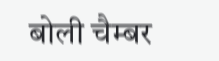बोली चैम्बर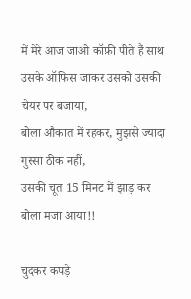में मेरे आज जाओ कॉफ़ी पीते हैं साथ
उसके ऑफिस जाकर उसको उसकी चेयर पर बजाया,
बोला औकात में रहकर, मुझसे ज्यादा गुस्सा ठीक नहीं,
उसकी चूत 15 मिनट में झाड़ कर बोला मजा आया!!

चुदकर कपड़े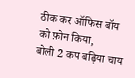ठीक कर ऑफिस बॉय को फ़ोन किया,
बोली 2 कप बढ़िया चाय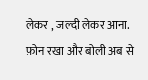लेकर , जल्दी लेकर आना.
फ़ोन रखा और बोली अब से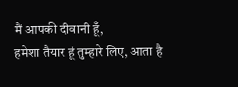मैं आपकी दीवानी हूँ,
हमेशा तैयार हूं तुम्हारे लिए, आता है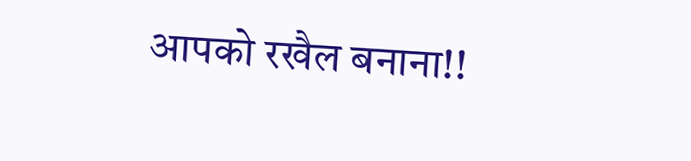आपको रखैल बनाना!!